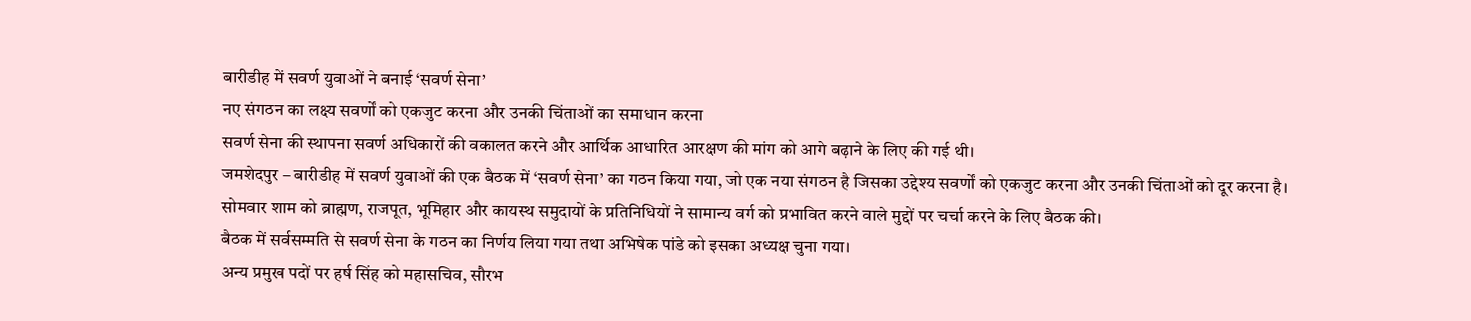बारीडीह में सवर्ण युवाओं ने बनाई ‘सवर्ण सेना’
नए संगठन का लक्ष्य सवर्णों को एकजुट करना और उनकी चिंताओं का समाधान करना
सवर्ण सेना की स्थापना सवर्ण अधिकारों की वकालत करने और आर्थिक आधारित आरक्षण की मांग को आगे बढ़ाने के लिए की गई थी।
जमशेदपुर – बारीडीह में सवर्ण युवाओं की एक बैठक में ‘सवर्ण सेना’ का गठन किया गया, जो एक नया संगठन है जिसका उद्देश्य सवर्णों को एकजुट करना और उनकी चिंताओं को दूर करना है।
सोमवार शाम को ब्राह्मण, राजपूत, भूमिहार और कायस्थ समुदायों के प्रतिनिधियों ने सामान्य वर्ग को प्रभावित करने वाले मुद्दों पर चर्चा करने के लिए बैठक की।
बैठक में सर्वसम्मति से सवर्ण सेना के गठन का निर्णय लिया गया तथा अभिषेक पांडे को इसका अध्यक्ष चुना गया।
अन्य प्रमुख पदों पर हर्ष सिंह को महासचिव, सौरभ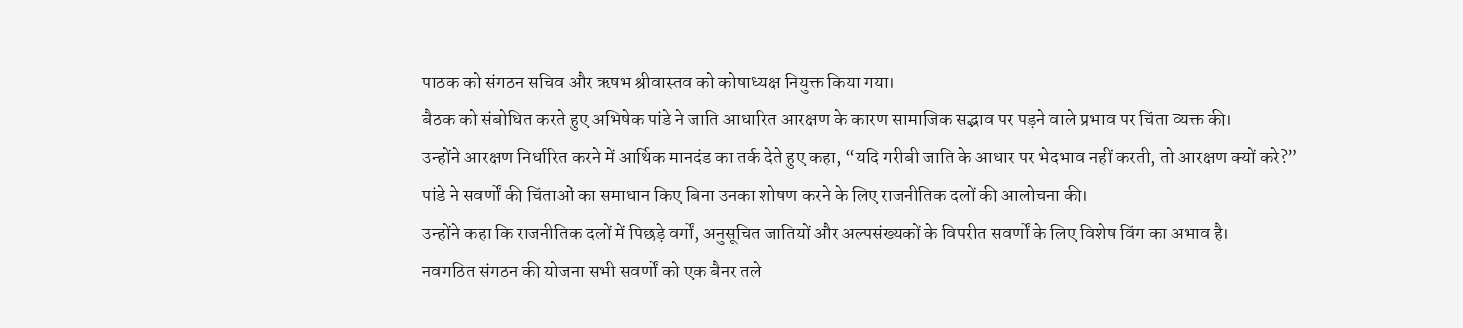पाठक को संगठन सचिव और ऋषभ श्रीवास्तव को कोषाध्यक्ष नियुक्त किया गया।
बैठक को संबोधित करते हुए अभिषेक पांडे ने जाति आधारित आरक्षण के कारण सामाजिक सद्भाव पर पड़ने वाले प्रभाव पर चिंता व्यक्त की।
उन्होंने आरक्षण निर्धारित करने में आर्थिक मानदंड का तर्क देते हुए कहा, “यदि गरीबी जाति के आधार पर भेदभाव नहीं करती, तो आरक्षण क्यों करे?”
पांडे ने सवर्णों की चिंताओं का समाधान किए बिना उनका शोषण करने के लिए राजनीतिक दलों की आलोचना की।
उन्होंने कहा कि राजनीतिक दलों में पिछड़े वर्गों, अनुसूचित जातियों और अल्पसंख्यकों के विपरीत सवर्णों के लिए विशेष विंग का अभाव है।
नवगठित संगठन की योजना सभी सवर्णों को एक बैनर तले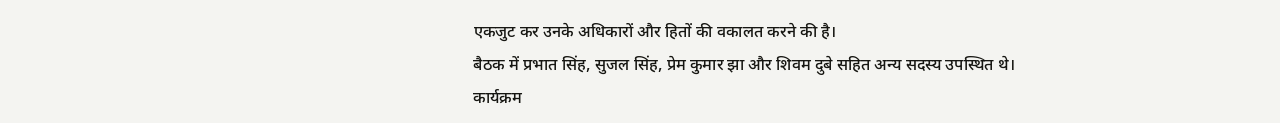एकजुट कर उनके अधिकारों और हितों की वकालत करने की है।
बैठक में प्रभात सिंह, सुजल सिंह, प्रेम कुमार झा और शिवम दुबे सहित अन्य सदस्य उपस्थित थे।
कार्यक्रम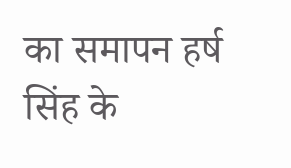का समापन हर्ष सिंह के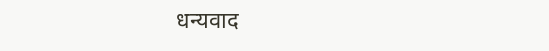धन्यवाद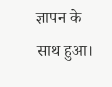ज्ञापन के साथ हुआ।